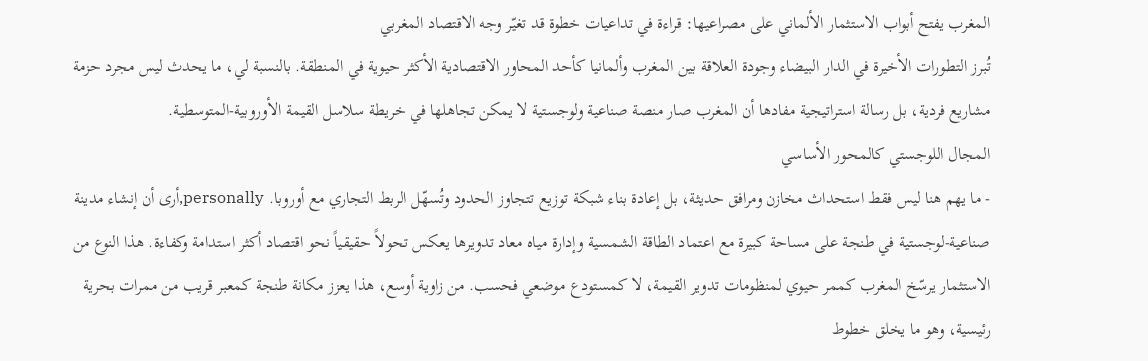المغرب يفتح أبواب الاستثمار الألماني على مصراعيها: قراءة في تداعيات خطوة قد تغيّر وجه الاقتصاد المغربي
تُبرز التطورات الأخيرة في الدار البيضاء وجودة العلاقة بين المغرب وألمانيا كأحد المحاور الاقتصادية الأكثر حيوية في المنطقة. بالنسبة لي، ما يحدث ليس مجرد حزمة مشاريع فردية، بل رسالة استراتيجية مفادها أن المغرب صار منصة صناعية ولوجستية لا يمكن تجاهلها في خريطة سلاسل القيمة الأوروبية-المتوسطية.
المجال اللوجستي كالمحور الأساسي
- ما يهم هنا ليس فقط استحداث مخازن ومرافق حديثة، بل إعادة بناء شبكة توزيع تتجاوز الحدود وتُسهّل الربط التجاري مع أوروبا. personally,أرى أن إنشاء مدينة صناعية-لوجستية في طنجة على مساحة كبيرة مع اعتماد الطاقة الشمسية وإدارة مياه معاد تدويرها يعكس تحولاً حقيقياً نحو اقتصاد أكثر استدامة وكفاءة. هذا النوع من الاستثمار يرسّخ المغرب كممر حيوي لمنظومات تدوير القيمة، لا كمستودع موضعي فحسب. من زاوية أوسع، هذا يعزز مكانة طنجة كمعبر قريب من ممرات بحرية رئيسية، وهو ما يخلق خطوط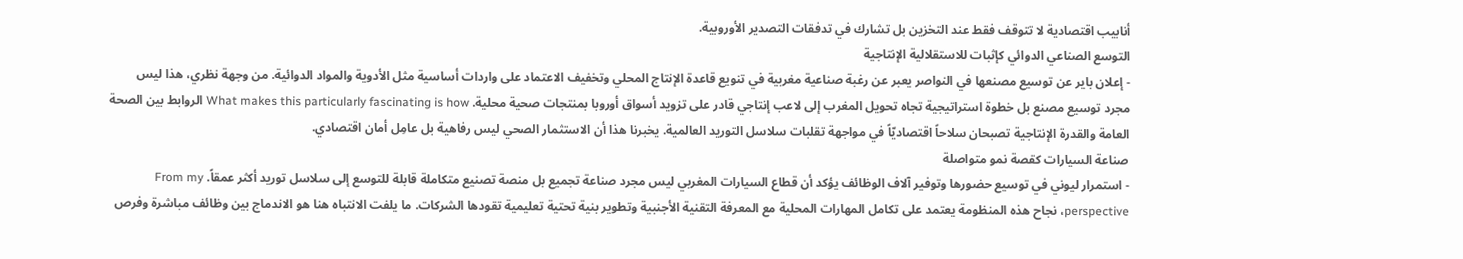أنابيب اقتصادية لا تتوقف فقط عند التخزين بل تشارك في تدفقات التصدير الأوروبية.
التوسع الصناعي الدوائي كإثبات للاستقلالية الإنتاجية
- إعلان باير عن توسيع مصنعها في النواصر يعبر عن رغبة صناعية مغربية في تنويع قاعدة الإنتاج المحلي وتخفيف الاعتماد على واردات أساسية مثل الأدوية والمواد الدوائية. من وجهة نظري، هذا ليس مجرد توسيع مصنع بل خطوة استراتيجية تجاه تحويل المغرب إلى لاعب إنتاجي قادر على تزويد أسواق أوروبا بمنتجات صحية محلية. What makes this particularly fascinating is how الروابط بين الصحة العامة والقدرة الإنتاجية تصبحان سلاحاً اقتصاديّاً في مواجهة تقلبات سلاسل التوريد العالمية. يخبرنا هذا أن الاستثمار الصحي ليس رفاهية بل عامِل أمان اقتصادي.
صناعة السيارات كقصة نمو متواصلة
- استمرار ليوني في توسيع حضورها وتوفير آلاف الوظائف يؤكد أن قطاع السيارات المغربي ليس مجرد صناعة تجميع بل منصة تصنيع متكاملة قابلة للتوسع إلى سلاسل توريد أكثر عمقاً. From my perspective، نجاح هذه المنظومة يعتمد على تكامل المهارات المحلية مع المعرفة التقنية الأجنبية وتطوير بنية تحتية تعليمية تقودها الشركات. ما يلفت الانتباه هنا هو الاندماج بين وظائف مباشرة وفرص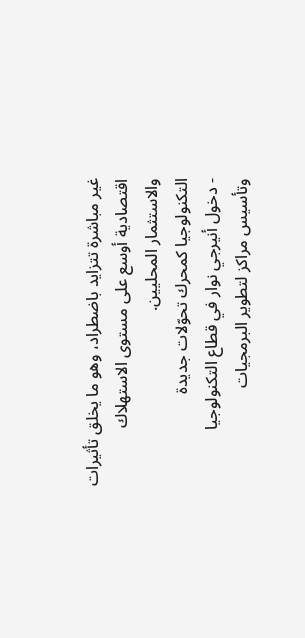غير مباشرة تتزايد باضطراد، وهو ما يخلق تأثيرات اقتصادية أوسع على مستوى الاستهلاك والاستثمار المحليين.
التكنولوجيا كمحرك تحوّلات جديدة
- دخول أنيرجي نوار في قطاع التكنولوجيا وتأسيس مراكز لتطوير البرمجيات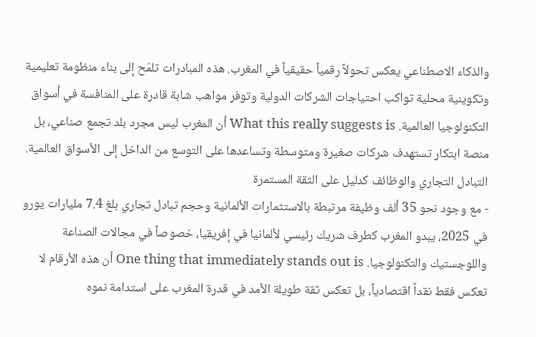والذكاء الاصطناعي يعكس تحولاً رقمياً حقيقياً في المغرب. هذه المبادرات تلمّح إلى بناء منظومة تعليمية وتكوينية محلية تواكب احتياجات الشركات الدولية وتوفر مواهب شابة قادرة على المنافسة في أسواق التكنولوجيا العالمية. What this really suggests is أن المغرب ليس مجرد بلد تجمع صناعي، بل منصة ابتكار تستهدف شركات صغيرة ومتوسطة وتساعدها على التوسع من الداخل إلى الأسواق العالمية.
التبادل التجاري والوظائف كدليل على الثقة المستمرة
- مع وجود نحو 35 ألف وظيفة مرتبطة بالاستثمارات الألمانية وحجم تبادل تجاري بلغ 7.4 مليارات يورو في 2025، يبدو المغرب كطرف شريك رئيسي لألمانيا في إفريقيا، خصوصاً في مجالات الصناعة واللوجستيك والتكنولوجيا. One thing that immediately stands out is أن هذه الأرقام لا تعكس فقط نقداً اقتصادياً، بل تعكس ثقة طويلة الأمد في قدرة المغرب على استدامة نموه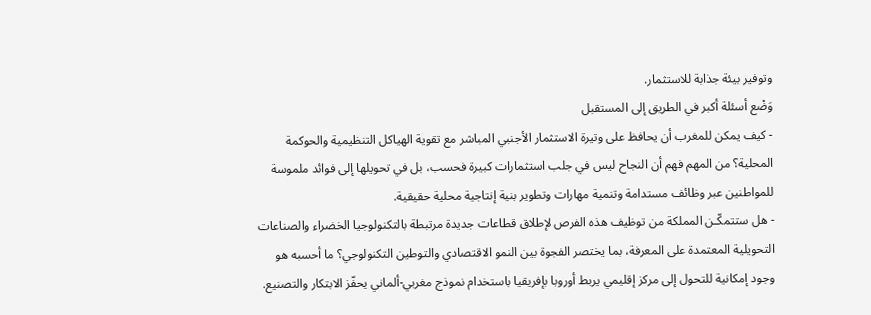وتوفير بيئة جذابة للاستثمار.
وَضْع أسئلة أكبر في الطريق إلى المستقبل
- كيف يمكن للمغرب أن يحافظ على وتيرة الاستثمار الأجنبي المباشر مع تقوية الهياكل التنظيمية والحوكمة المحلية؟ من المهم فهم أن النجاح ليس في جلب استثمارات كبيرة فحسب، بل في تحويلها إلى فوائد ملموسة للمواطنين عبر وظائف مستدامة وتنمية مهارات وتطوير بنية إنتاجية محلية حقيقية.
- هل ستتمكّـن المملكة من توظيف هذه الفرص لإطلاق قطاعات جديدة مرتبطة بالتكنولوجيا الخضراء والصناعات التحويلية المعتمدة على المعرفة، بما يختصر الفجوة بين النمو الاقتصادي والتوطين التكنولوجي؟ ما أحسبه هو وجود إمكانية للتحول إلى مركز إقليمي يربط أوروبا بإفريقيا باستخدام نموذج مغربي-ألماني يحفّز الابتكار والتصنيع.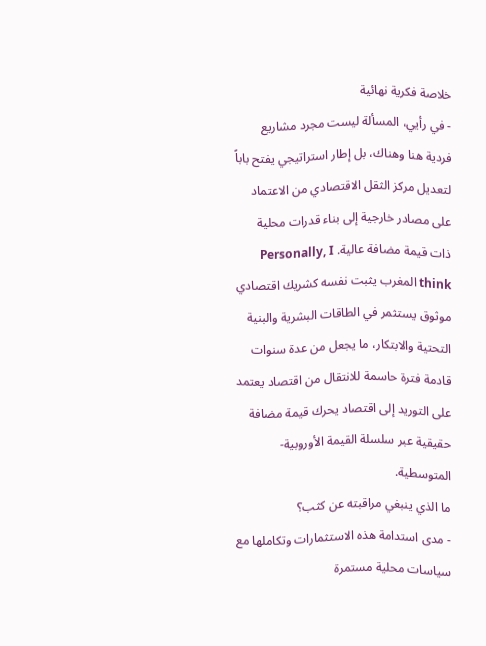خلاصة فكرية نهائية
- في رأيي، المسألة ليست مجرد مشاريع فردية هنا وهناك، بل إطار استراتيجي يفتح باباً لتعديل مركز الثقل الاقتصادي من الاعتماد على مصادر خارجية إلى بناء قدرات محلية ذات قيمة مضافة عالية. Personally, I think المغرب يثبت نفسه كشريك اقتصادي موثوق يستثمر في الطاقات البشرية والبنية التحتية والابتكار، ما يجعل من عدة سنوات قادمة فترة حاسمة للانتقال من اقتصاد يعتمد على التوريد إلى اقتصاد يحرك قيمة مضافة حقيقية عبر سلسلة القيمة الأوروبية-المتوسطية.
ما الذي ينبغي مراقبته عن كثب؟
- مدى استدامة هذه الاستثمارات وتكاملها مع سياسات محلية مستمرة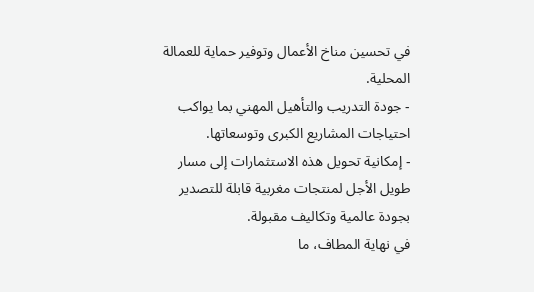في تحسين مناخ الأعمال وتوفير حماية للعمالة المحلية.
- جودة التدريب والتأهيل المهني بما يواكب احتياجات المشاريع الكبرى وتوسعاتها.
- إمكانية تحويل هذه الاستثمارات إلى مسار طويل الأجل لمنتجات مغربية قابلة للتصدير بجودة عالمية وتكاليف مقبولة.
في نهاية المطاف، ما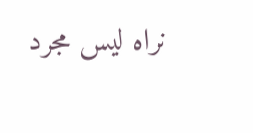نراه ليس مجرد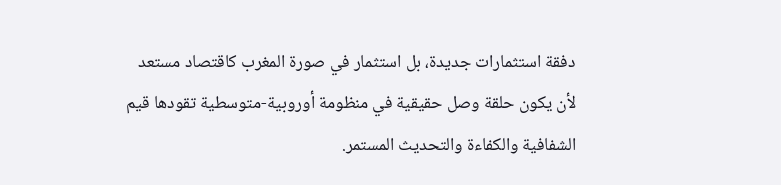دفقة استثمارات جديدة، بل استثمار في صورة المغرب كاقتصاد مستعد لأن يكون حلقة وصل حقيقية في منظومة أوروبية-متوسطية تقودها قيم الشفافية والكفاءة والتحديث المستمر.